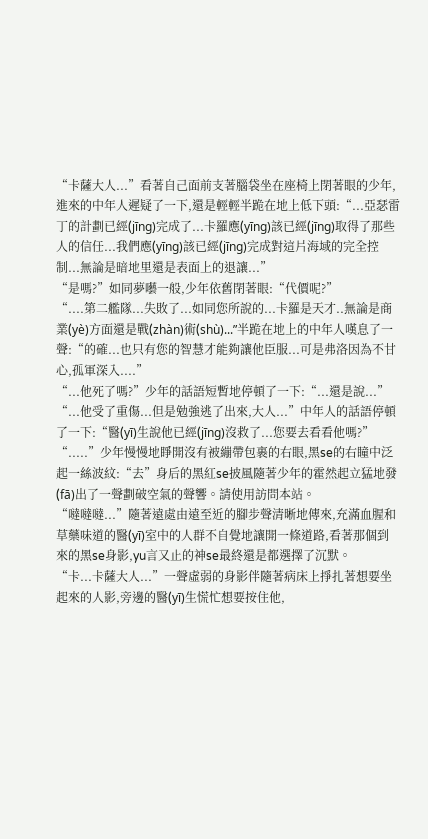“卡薩大人...”看著自己面前支著腦袋坐在座椅上閉著眼的少年,進來的中年人遲疑了一下,還是輕輕半跪在地上低下頭:“...亞瑟雷丁的計劃已經(jīng)完成了...卡羅應(yīng)該已經(jīng)取得了那些人的信任...我們應(yīng)該已經(jīng)完成對這片海域的完全控制...無論是暗地里還是表面上的退讓...”
“是嗎?”如同夢囈一般,少年依舊閉著眼:“代價呢?”
“....第二艦隊...失敗了...如同您所說的...卡羅是天才..無論是商業(yè)方面還是戰(zhàn)術(shù)...”半跪在地上的中年人嘆息了一聲:“的確...也只有您的智慧才能夠讓他臣服...可是弗洛因為不甘心,孤軍深入....”
“...他死了嗎?”少年的話語短暫地停頓了一下:“...還是說...”
“...他受了重傷...但是勉強逃了出來,大人...”中年人的話語停頓了一下:“醫(yī)生說他已經(jīng)沒救了...您要去看看他嗎?”
“.....”少年慢慢地睜開沒有被繃帶包裹的右眼,黑se的右瞳中泛起一絲波紋:“去”身后的黑紅se披風隨著少年的霍然起立猛地發(fā)出了一聲劃破空氣的聲響。請使用訪問本站。
“噠噠噠...”隨著遠處由遠至近的腳步聲清晰地傳來,充滿血腥和草藥味道的醫(yī)室中的人群不自覺地讓開一條道路,看著那個到來的黑se身影,yu言又止的神se最終還是都選擇了沉默。
“卡...卡薩大人...”一聲虛弱的身影伴隨著病床上掙扎著想要坐起來的人影,旁邊的醫(yī)生慌忙想要按住他,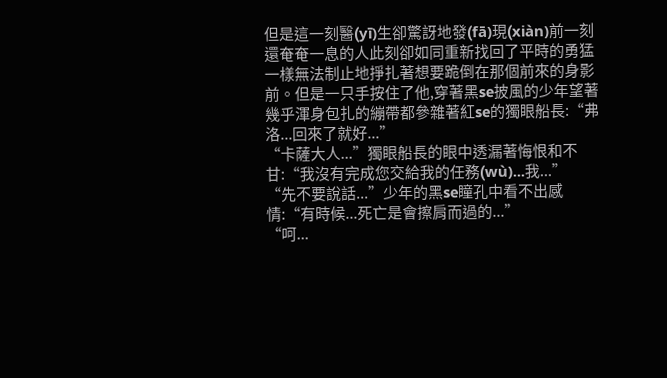但是這一刻醫(yī)生卻驚訝地發(fā)現(xiàn)前一刻還奄奄一息的人此刻卻如同重新找回了平時的勇猛一樣無法制止地掙扎著想要跪倒在那個前來的身影前。但是一只手按住了他,穿著黑se披風的少年望著幾乎渾身包扎的繃帶都參雜著紅se的獨眼船長:“弗洛...回來了就好...”
“卡薩大人...”獨眼船長的眼中透漏著悔恨和不甘:“我沒有完成您交給我的任務(wù)...我...”
“先不要說話...”少年的黑se瞳孔中看不出感情:“有時候...死亡是會擦肩而過的...”
“呵...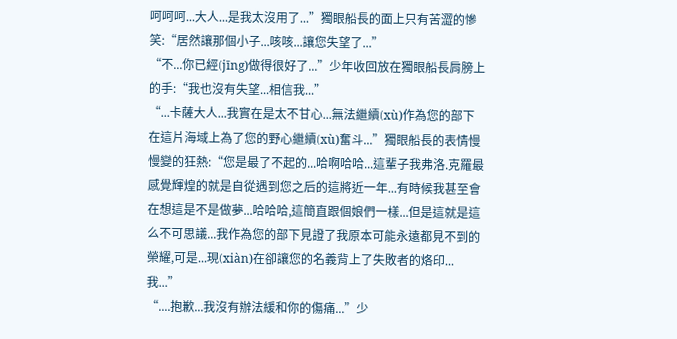呵呵呵...大人...是我太沒用了...”獨眼船長的面上只有苦澀的慘笑:“居然讓那個小子...咳咳...讓您失望了...”
“不...你已經(jīng)做得很好了...”少年收回放在獨眼船長肩膀上的手:“我也沒有失望...相信我...”
“...卡薩大人...我實在是太不甘心...無法繼續(xù)作為您的部下在這片海域上為了您的野心繼續(xù)奮斗...”獨眼船長的表情慢慢變的狂熱:“您是最了不起的...哈啊哈哈...這輩子我弗洛.克羅最感覺輝煌的就是自從遇到您之后的這將近一年...有時候我甚至會在想這是不是做夢...哈哈哈,這簡直跟個娘們一樣...但是這就是這么不可思議...我作為您的部下見證了我原本可能永遠都見不到的榮耀,可是...現(xiàn)在卻讓您的名義背上了失敗者的烙印...我...”
“....抱歉...我沒有辦法緩和你的傷痛...”少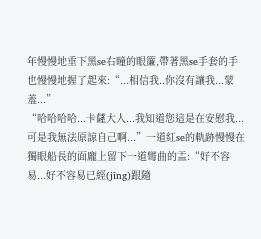年慢慢地垂下黑se右瞳的眼簾,帶著黑se手套的手也慢慢地握了起來:“...相信我..你沒有讓我...蒙羞...”
“哈哈哈哈...卡薩大人...我知道您這是在安慰我...可是我無法原諒自己啊...”一道紅se的軌跡慢慢在獨眼船長的面龐上留下一道彎曲的盂:“好不容易...好不容易已經(jīng)跟隨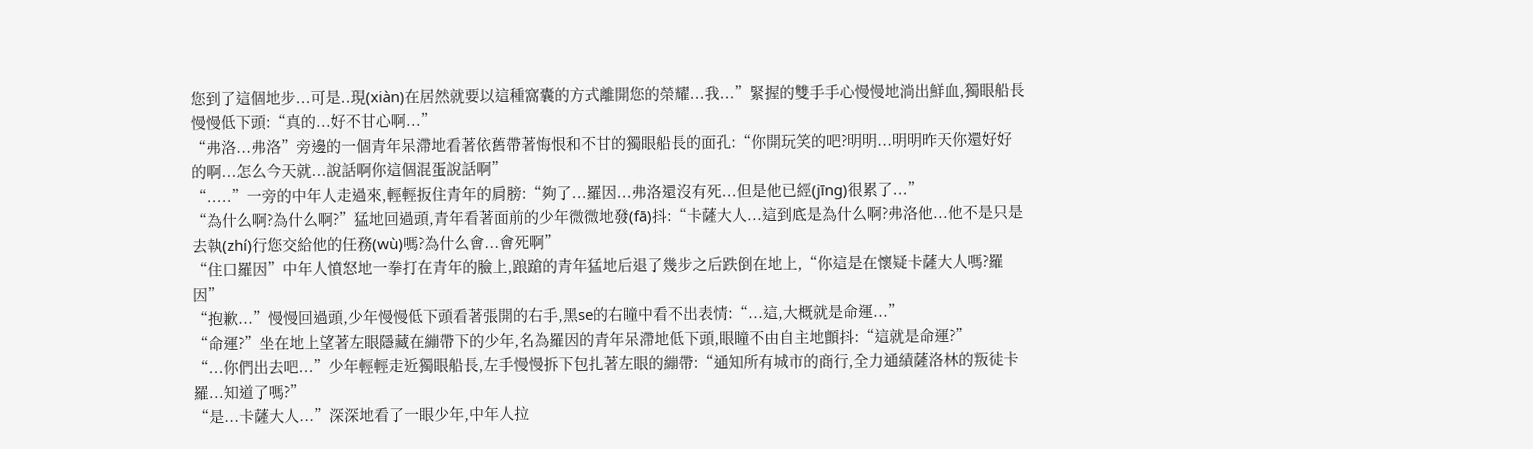您到了這個地步...可是..現(xiàn)在居然就要以這種窩囊的方式離開您的榮耀...我...”緊握的雙手手心慢慢地淌出鮮血,獨眼船長慢慢低下頭:“真的...好不甘心啊...”
“弗洛...弗洛”旁邊的一個青年呆滯地看著依舊帶著悔恨和不甘的獨眼船長的面孔:“你開玩笑的吧?明明...明明昨天你還好好的啊...怎么今天就...說話啊你這個混蛋說話啊”
“.....”一旁的中年人走過來,輕輕扳住青年的肩膀:“夠了...羅因...弗洛還沒有死...但是他已經(jīng)很累了...”
“為什么啊?為什么啊?”猛地回過頭,青年看著面前的少年微微地發(fā)抖:“卡薩大人...這到底是為什么啊?弗洛他...他不是只是去執(zhí)行您交給他的任務(wù)嗎?為什么會...會死啊”
“住口羅因”中年人憤怒地一拳打在青年的臉上,踉蹌的青年猛地后退了幾步之后跌倒在地上,“你這是在懷疑卡薩大人嗎?羅因”
“抱歉...”慢慢回過頭,少年慢慢低下頭看著張開的右手,黑se的右瞳中看不出表情:“...這,大概就是命運...”
“命運?”坐在地上望著左眼隱藏在繃帶下的少年,名為羅因的青年呆滯地低下頭,眼瞳不由自主地顫抖:“這就是命運?”
“...你們出去吧...”少年輕輕走近獨眼船長,左手慢慢拆下包扎著左眼的繃帶:“通知所有城市的商行,全力通績薩洛林的叛徒卡羅...知道了嗎?”
“是...卡薩大人...”深深地看了一眼少年,中年人拉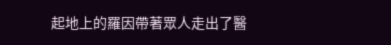起地上的羅因帶著眾人走出了醫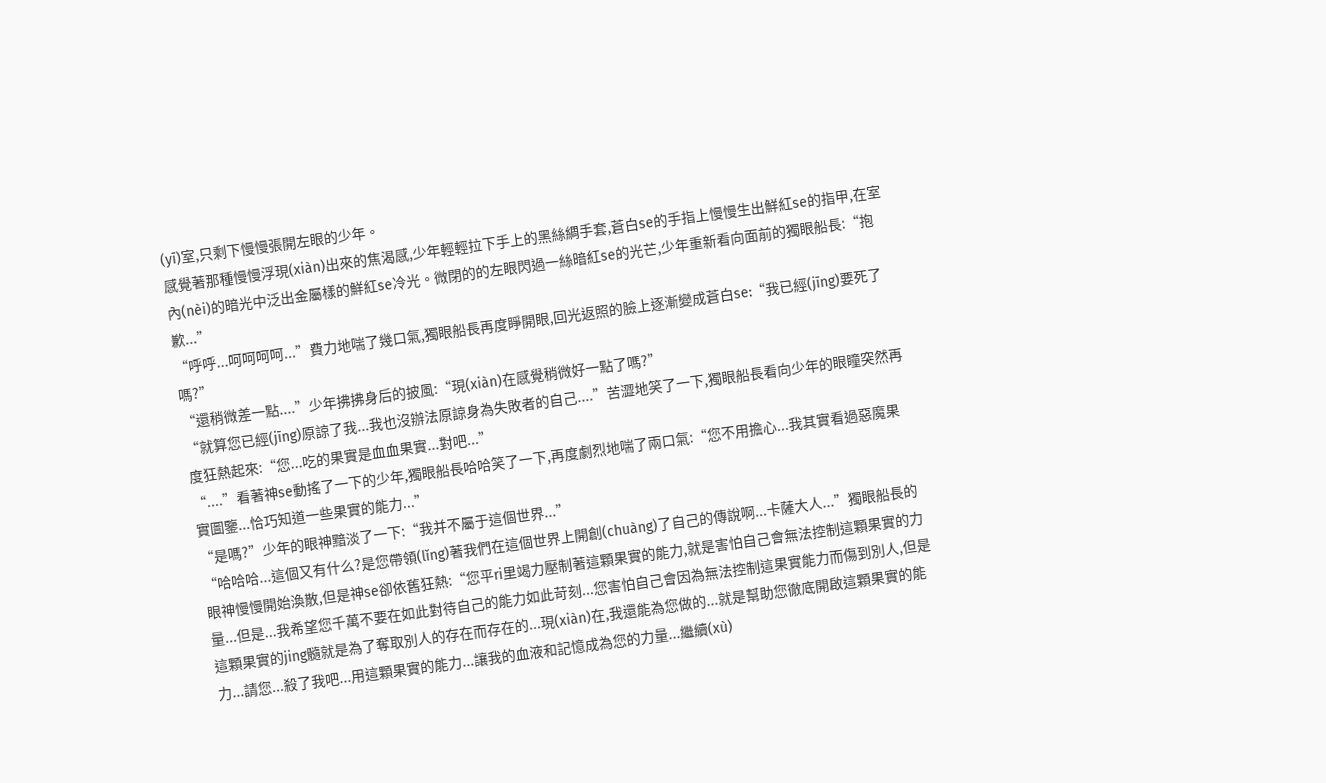(yī)室,只剩下慢慢張開左眼的少年。
感覺著那種慢慢浮現(xiàn)出來的焦渴感,少年輕輕拉下手上的黑絲綢手套,蒼白se的手指上慢慢生出鮮紅se的指甲,在室內(nèi)的暗光中泛出金屬樣的鮮紅se冷光。微閉的的左眼閃過一絲暗紅se的光芒,少年重新看向面前的獨眼船長:“抱歉...”
“呼呼...呵呵呵呵...”費力地喘了幾口氣,獨眼船長再度睜開眼,回光返照的臉上逐漸變成蒼白se:“我已經(jīng)要死了嗎?”
“還稍微差一點....”少年拂拂身后的披風:“現(xiàn)在感覺稍微好一點了嗎?”
“就算您已經(jīng)原諒了我...我也沒辦法原諒身為失敗者的自己....”苦澀地笑了一下,獨眼船長看向少年的眼瞳突然再度狂熱起來:“您...吃的果實是血血果實...對吧...”
“....”看著神se動搖了一下的少年,獨眼船長哈哈笑了一下,再度劇烈地喘了兩口氣:“您不用擔心...我其實看過惡魔果實圖鑒...恰巧知道一些果實的能力...”
“是嗎?”少年的眼神黯淡了一下:“我并不屬于這個世界...”
“哈哈哈...這個又有什么?是您帶領(lǐng)著我們在這個世界上開創(chuàng)了自己的傳說啊...卡薩大人...”獨眼船長的眼神慢慢開始渙散,但是神se卻依舊狂熱:“您平ri里竭力壓制著這顆果實的能力,就是害怕自己會無法控制這顆果實的力量...但是...我希望您千萬不要在如此對待自己的能力如此苛刻...您害怕自己會因為無法控制這果實能力而傷到別人,但是這顆果實的jing髓就是為了奪取別人的存在而存在的...現(xiàn)在,我還能為您做的...就是幫助您徹底開啟這顆果實的能力...請您...殺了我吧...用這顆果實的能力...讓我的血液和記憶成為您的力量...繼續(xù)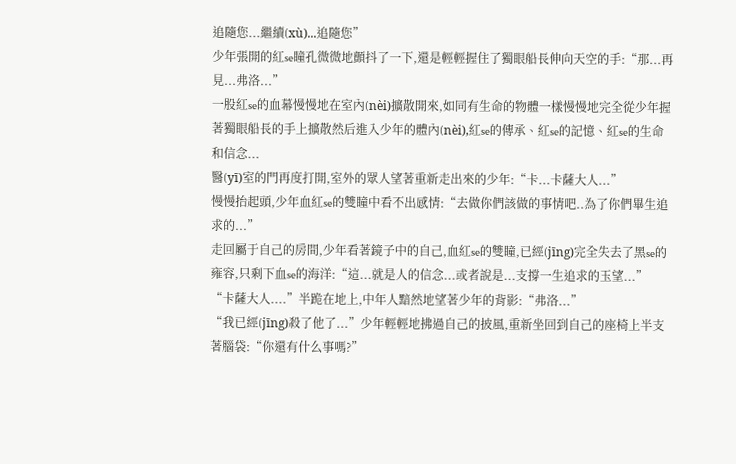追隨您...繼續(xù)...追隨您”
少年張開的紅se瞳孔微微地顫抖了一下,還是輕輕握住了獨眼船長伸向天空的手:“那...再見...弗洛...”
一股紅se的血幕慢慢地在室內(nèi)擴散開來,如同有生命的物體一樣慢慢地完全從少年握著獨眼船長的手上擴散然后進入少年的體內(nèi),紅se的傳承、紅se的記憶、紅se的生命和信念...
醫(yī)室的門再度打開,室外的眾人望著重新走出來的少年:“卡...卡薩大人...”
慢慢抬起頭,少年血紅se的雙瞳中看不出感情:“去做你們該做的事情吧..為了你們畢生追求的...”
走回屬于自己的房間,少年看著鏡子中的自己,血紅se的雙瞳,已經(jīng)完全失去了黑se的雍容,只剩下血se的海洋:“這...就是人的信念...或者說是...支撐一生追求的玉望...”
“卡薩大人....”半跪在地上,中年人黯然地望著少年的背影:“弗洛...”
“我已經(jīng)殺了他了...”少年輕輕地拂過自己的披風,重新坐回到自己的座椅上半支著腦袋:“你還有什么事嗎?”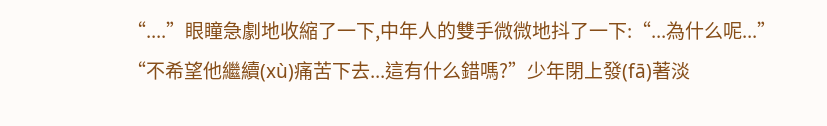“....”眼瞳急劇地收縮了一下,中年人的雙手微微地抖了一下:“...為什么呢...”
“不希望他繼續(xù)痛苦下去...這有什么錯嗎?”少年閉上發(fā)著淡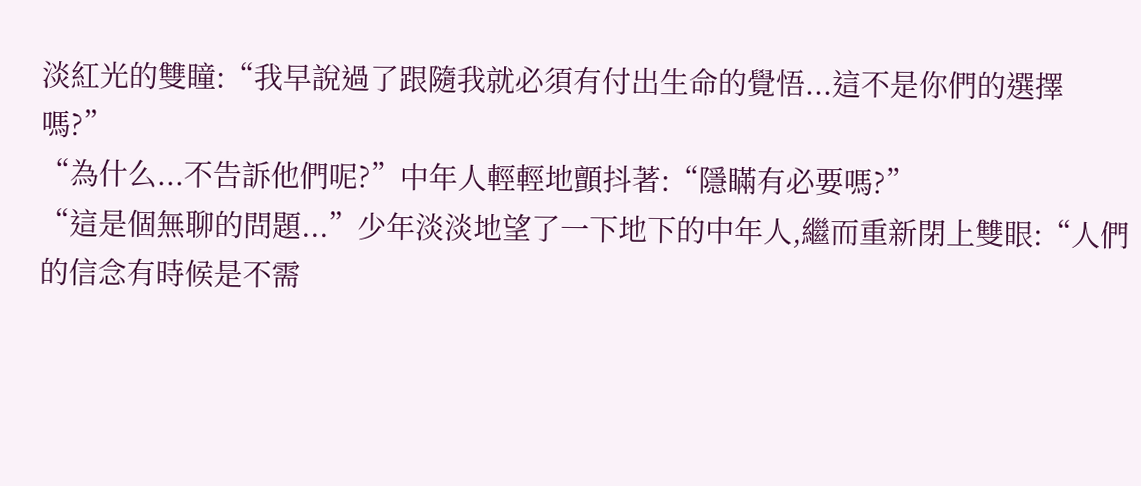淡紅光的雙瞳:“我早說過了跟隨我就必須有付出生命的覺悟...這不是你們的選擇嗎?”
“為什么...不告訴他們呢?”中年人輕輕地顫抖著:“隱瞞有必要嗎?”
“這是個無聊的問題...”少年淡淡地望了一下地下的中年人,繼而重新閉上雙眼:“人們的信念有時候是不需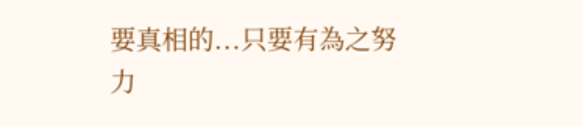要真相的...只要有為之努力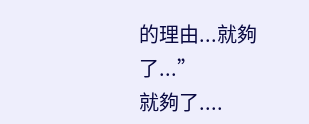的理由...就夠了...”
就夠了....